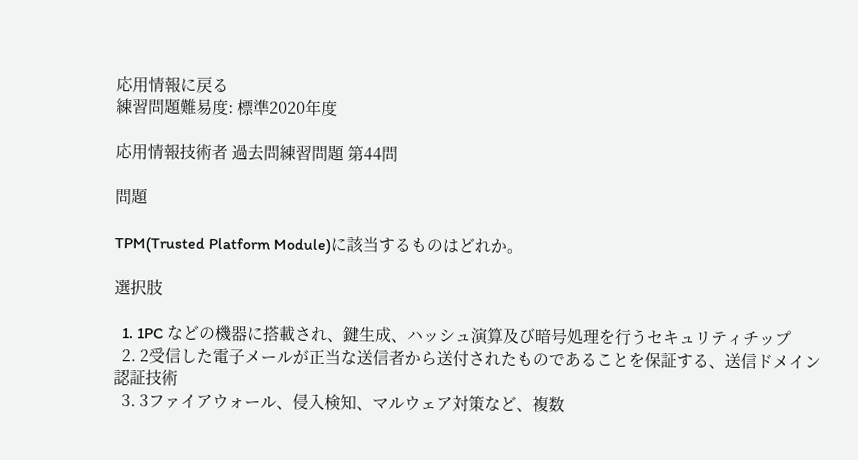応用情報に戻る
練習問題難易度: 標準2020年度

応用情報技術者 過去問練習問題 第44問

問題

TPM(Trusted Platform Module)に該当するものはどれか。

選択肢

  1. 1PC などの機器に搭載され、鍵生成、ハッシュ演算及び暗号処理を行うセキュリティチップ
  2. 2受信した電子メールが正当な送信者から送付されたものであることを保証する、送信ドメイン認証技術
  3. 3ファイアウォール、侵入検知、マルウェア対策など、複数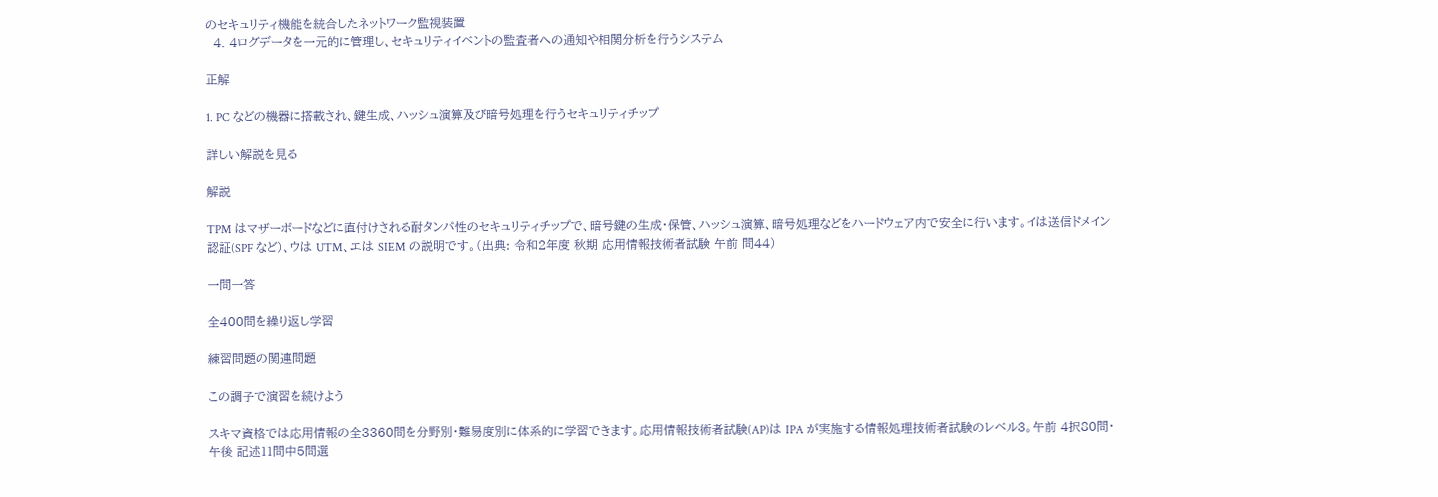のセキュリティ機能を統合したネットワーク監視装置
  4. 4ログデータを一元的に管理し、セキュリティイベントの監査者への通知や相関分析を行うシステム

正解

1. PC などの機器に搭載され、鍵生成、ハッシュ演算及び暗号処理を行うセキュリティチップ

詳しい解説を見る

解説

TPM はマザーボードなどに直付けされる耐タンパ性のセキュリティチップで、暗号鍵の生成・保管、ハッシュ演算、暗号処理などをハードウェア内で安全に行います。イは送信ドメイン認証(SPF など)、ウは UTM、エは SIEM の説明です。(出典: 令和2年度 秋期 応用情報技術者試験 午前 問44)

一問一答

全400問を繰り返し学習

練習問題の関連問題

この調子で演習を続けよう

スキマ資格では応用情報の全3360問を分野別・難易度別に体系的に学習できます。応用情報技術者試験(AP)は IPA が実施する情報処理技術者試験のレベル3。午前 4択80問・午後 記述11問中5問選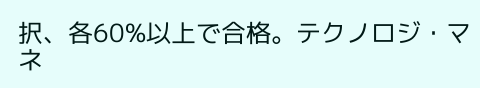択、各60%以上で合格。テクノロジ・マネ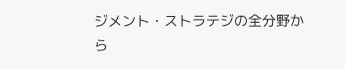ジメント・ストラテジの全分野から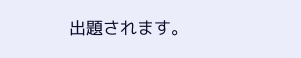出題されます。